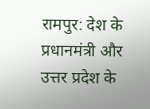रामपुर: देश के प्रधानमंत्री और उत्तर प्रदेश के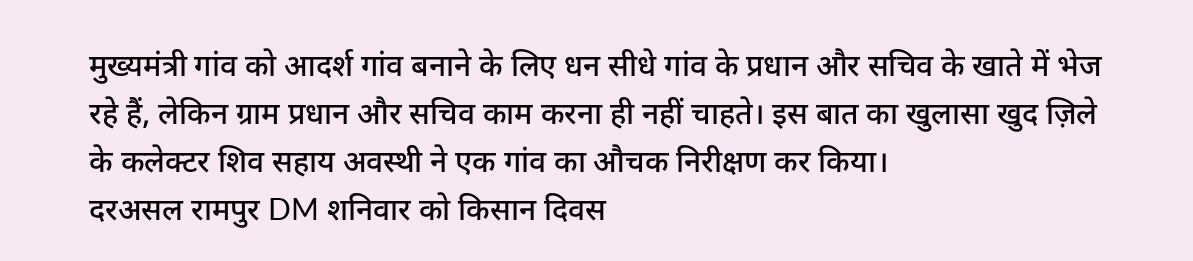मुख्यमंत्री गांव को आदर्श गांव बनाने के लिए धन सीधे गांव के प्रधान और सचिव के खाते में भेज रहे हैं, लेकिन ग्राम प्रधान और सचिव काम करना ही नहीं चाहते। इस बात का खुलासा खुद ज़िले के कलेक्टर शिव सहाय अवस्थी ने एक गांव का औचक निरीक्षण कर किया।
दरअसल रामपुर DM शनिवार को किसान दिवस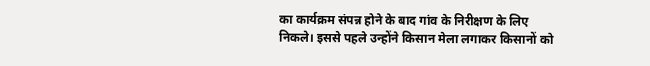का कार्यक्रम संपन्न होने के बाद गांव के निरीक्षण के लिए निकले। इससे पहले उन्होंने किसान मेला लगाकर किसानों को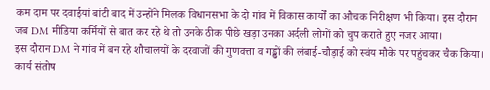कम दाम पर दवाईयां बांटी बाद में उन्होंने मिलक विधानसभा के दो गांव में विकास कार्यों का औचक निरीक्षण भी किया। इस दौरान जब DM मीडिया कर्मियों से बात कर रहे थे तो उनके ठीक पीछे खड़ा उनका अर्दली लोगों को चुप कराते हुए नजर आया।
इस दौरान DM ने गांव में बन रहे शौचालयों के दरवाजों की गुणवत्ता व गड्ढों की लंबाई-चौड़ाई को स्वंय मौके पर पहुंचकर चैक किया। कार्य संतोष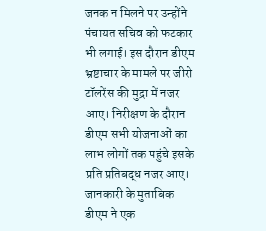जनक न मिलने पर उन्होंने पंचायत सचिव को फटकार भी लगाई। इस दौरान डीएम भ्रष्टाचार के मामले पर जीरो टॉलरेंस की मुद्रा में नजर आए। निरीक्षण के दौरान डीएम सभी योजनाओं का लाभ लोगों तक पहुंचे इसके प्रति प्रतिबद्ध नजर आए।
जानकारी के मुताबिक डीएम ने एक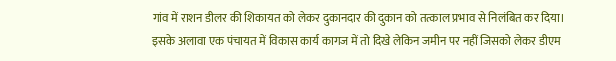गांव में राशन डीलर की शिकायत को लेकर दुकानदार की दुकान को तत्काल प्रभाव से निलंबित कर दिया। इसके अलावा एक पंचायत में विकास कार्य कागज में तो दिखे लेकिन जमीन पर नहीं जिसको लेकर डीएम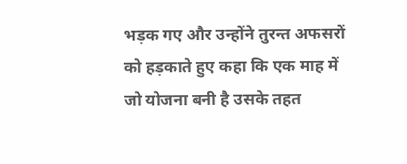भड़क गए और उन्होंने तुरन्त अफसरों को हड़काते हुए कहा कि एक माह में जो योजना बनी है उसके तहत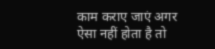काम कराए जाएं अगर ऐसा नहीं होता है तो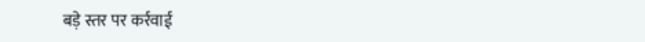बड़े स्तर पर कर्रवाई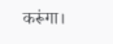करूंगा।